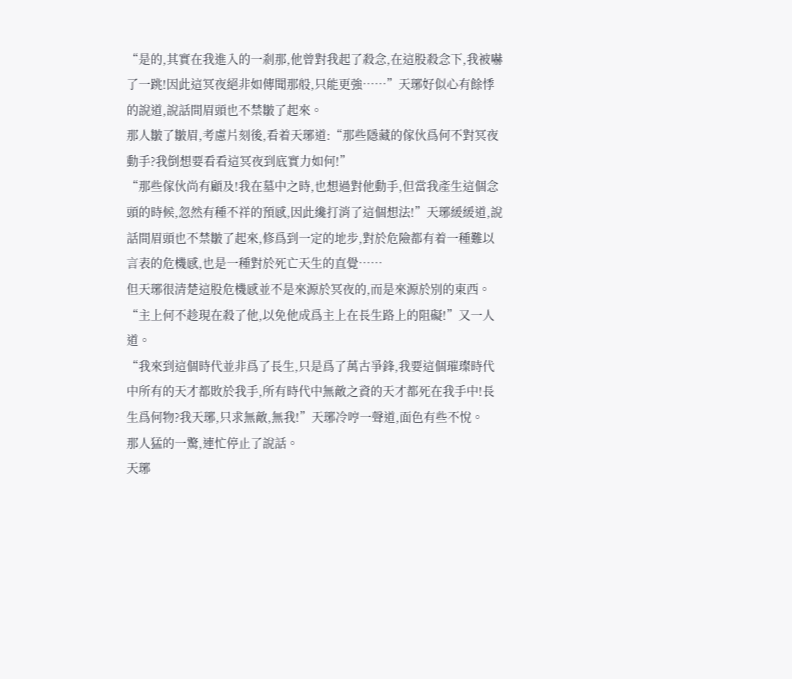“是的,其實在我進入的一剎那,他曾對我起了殺念,在這股殺念下,我被嚇了一跳!因此這冥夜絕非如傳聞那般,只能更強……”天琊好似心有餘悸的說道,說話間眉頭也不禁皺了起來。
那人皺了皺眉,考慮片刻後,看着天琊道:“那些隱藏的傢伙爲何不對冥夜動手?我倒想要看看這冥夜到底實力如何!”
“那些傢伙尚有顧及!我在墓中之時,也想過對他動手,但當我產生這個念頭的時候,忽然有種不祥的預感,因此纔打消了這個想法!”天琊緩緩道,說話間眉頭也不禁皺了起來,修爲到一定的地步,對於危險都有着一種難以言表的危機感,也是一種對於死亡天生的直覺……
但天琊很清楚這股危機感並不是來源於冥夜的,而是來源於別的東西。
“主上何不趁現在殺了他,以免他成爲主上在長生路上的阻礙!”又一人道。
“我來到這個時代並非爲了長生,只是爲了萬古爭鋒,我要這個璀璨時代中所有的天才都敗於我手,所有時代中無敵之資的天才都死在我手中!長生爲何物?我天琊,只求無敵,無我!”天琊冷哼一聲道,面色有些不悅。
那人猛的一驚,連忙停止了說話。
天琊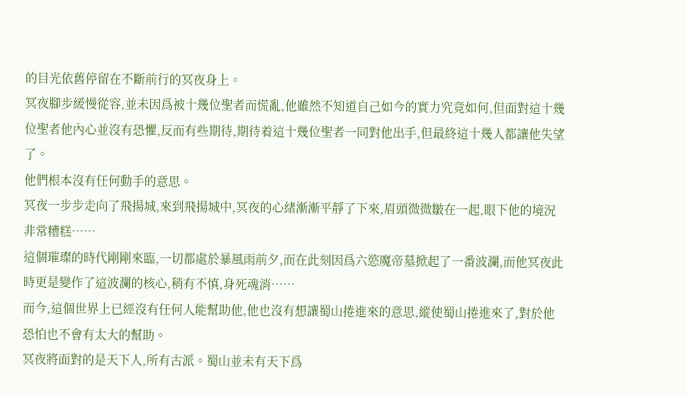的目光依舊停留在不斷前行的冥夜身上。
冥夜腳步緩慢從容,並未因爲被十幾位聖者而慌亂,他雖然不知道自己如今的實力究竟如何,但面對這十幾位聖者他內心並沒有恐懼,反而有些期待,期待着這十幾位聖者一同對他出手,但最終這十幾人都讓他失望了。
他們根本沒有任何動手的意思。
冥夜一步步走向了飛揚城,來到飛揚城中,冥夜的心緒漸漸平靜了下來,眉頭微微皺在一起,眼下他的境況非常糟糕……
這個璀璨的時代剛剛來臨,一切都處於暴風雨前夕,而在此刻因爲六慾魔帝墓掀起了一番波瀾,而他冥夜此時更是變作了這波瀾的核心,稍有不慎,身死魂消……
而今,這個世界上已經沒有任何人能幫助他,他也沒有想讓蜀山捲進來的意思,縱使蜀山捲進來了,對於他恐怕也不會有太大的幫助。
冥夜將面對的是天下人,所有古派。蜀山並未有天下爲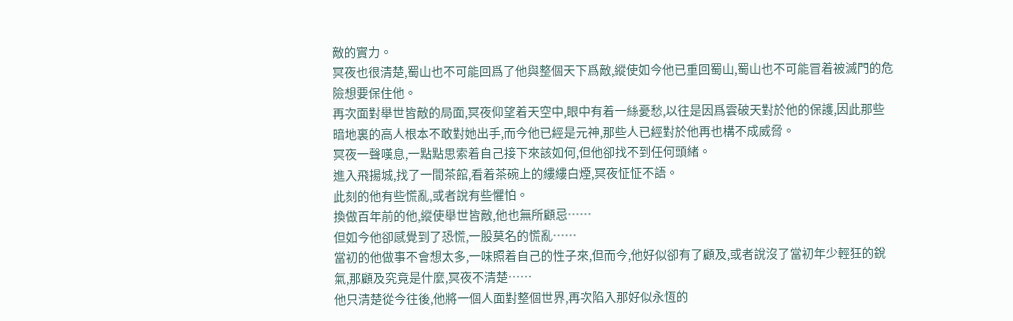敵的實力。
冥夜也很清楚,蜀山也不可能回爲了他與整個天下爲敵,縱使如今他已重回蜀山,蜀山也不可能冒着被滅門的危險想要保住他。
再次面對舉世皆敵的局面,冥夜仰望着天空中,眼中有着一絲憂愁,以往是因爲雲破天對於他的保護,因此那些暗地裏的高人根本不敢對她出手,而今他已經是元神,那些人已經對於他再也構不成威脅。
冥夜一聲嘆息,一點點思索着自己接下來該如何,但他卻找不到任何頭緒。
進入飛揚城,找了一間茶館,看着茶碗上的縷縷白煙,冥夜怔怔不語。
此刻的他有些慌亂,或者說有些懼怕。
換做百年前的他,縱使舉世皆敵,他也無所顧忌……
但如今他卻感覺到了恐慌,一股莫名的慌亂……
當初的他做事不會想太多,一味照着自己的性子來,但而今,他好似卻有了顧及,或者說沒了當初年少輕狂的銳氣,那顧及究竟是什麼,冥夜不清楚……
他只清楚從今往後,他將一個人面對整個世界,再次陷入那好似永恆的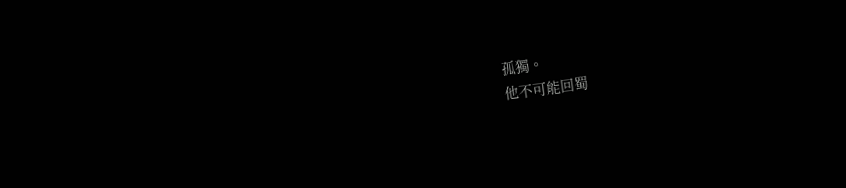孤獨。
他不可能回蜀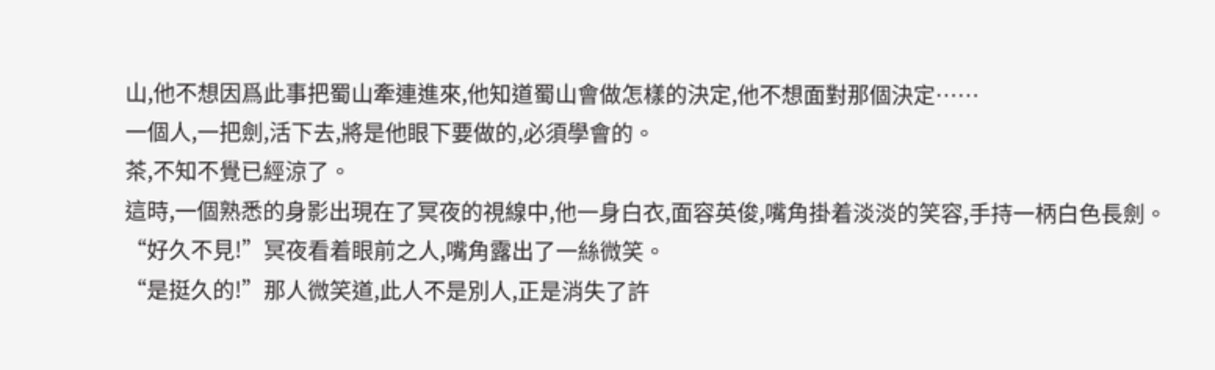山,他不想因爲此事把蜀山牽連進來,他知道蜀山會做怎樣的決定,他不想面對那個決定……
一個人,一把劍,活下去,將是他眼下要做的,必須學會的。
茶,不知不覺已經涼了。
這時,一個熟悉的身影出現在了冥夜的視線中,他一身白衣,面容英俊,嘴角掛着淡淡的笑容,手持一柄白色長劍。
“好久不見!”冥夜看着眼前之人,嘴角露出了一絲微笑。
“是挺久的!”那人微笑道,此人不是別人,正是消失了許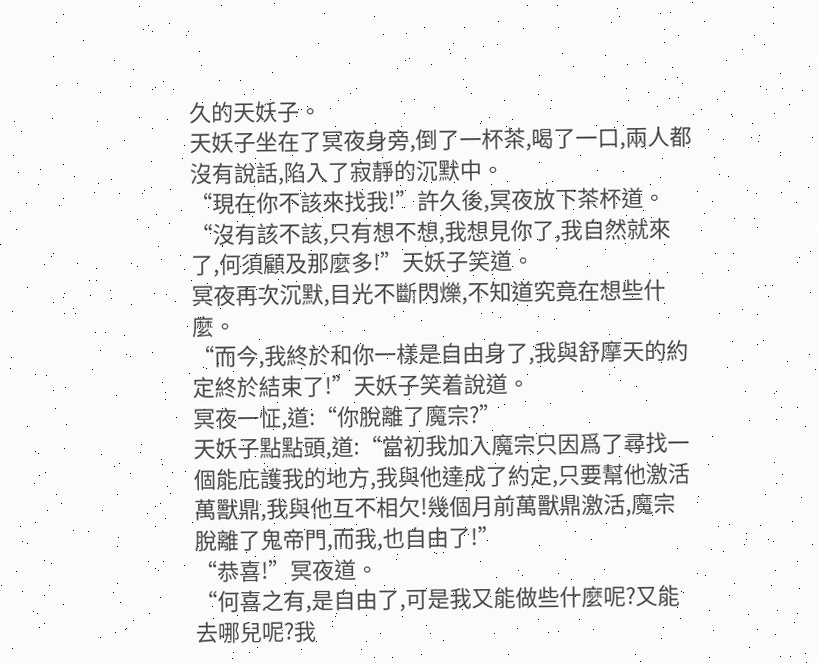久的天妖子。
天妖子坐在了冥夜身旁,倒了一杯茶,喝了一口,兩人都沒有說話,陷入了寂靜的沉默中。
“現在你不該來找我!”許久後,冥夜放下茶杯道。
“沒有該不該,只有想不想,我想見你了,我自然就來了,何須顧及那麼多!”天妖子笑道。
冥夜再次沉默,目光不斷閃爍,不知道究竟在想些什麼。
“而今,我終於和你一樣是自由身了,我與舒摩天的約定終於結束了!”天妖子笑着說道。
冥夜一怔,道:“你脫離了魔宗?”
天妖子點點頭,道:“當初我加入魔宗只因爲了尋找一個能庇護我的地方,我與他達成了約定,只要幫他激活萬獸鼎,我與他互不相欠!幾個月前萬獸鼎激活,魔宗脫離了鬼帝門,而我,也自由了!”
“恭喜!”冥夜道。
“何喜之有,是自由了,可是我又能做些什麼呢?又能去哪兒呢?我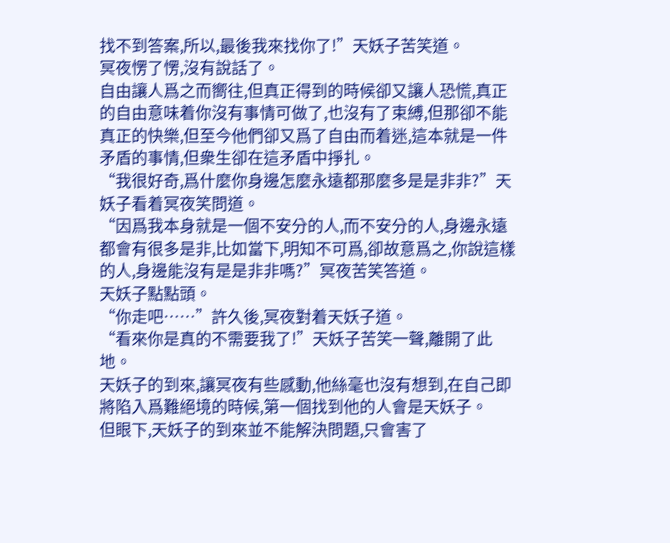找不到答案,所以,最後我來找你了!”天妖子苦笑道。
冥夜愣了愣,沒有說話了。
自由讓人爲之而嚮往,但真正得到的時候卻又讓人恐慌,真正的自由意味着你沒有事情可做了,也沒有了束縛,但那卻不能真正的快樂,但至今他們卻又爲了自由而着迷,這本就是一件矛盾的事情,但衆生卻在這矛盾中掙扎。
“我很好奇,爲什麼你身邊怎麼永遠都那麼多是是非非?”天妖子看着冥夜笑問道。
“因爲我本身就是一個不安分的人,而不安分的人,身邊永遠都會有很多是非,比如當下,明知不可爲,卻故意爲之,你說這樣的人,身邊能沒有是是非非嗎?”冥夜苦笑答道。
天妖子點點頭。
“你走吧……”許久後,冥夜對着天妖子道。
“看來你是真的不需要我了!”天妖子苦笑一聲,離開了此地。
天妖子的到來,讓冥夜有些感動,他絲毫也沒有想到,在自己即將陷入爲難絕境的時候,第一個找到他的人會是天妖子。
但眼下,天妖子的到來並不能解決問題,只會害了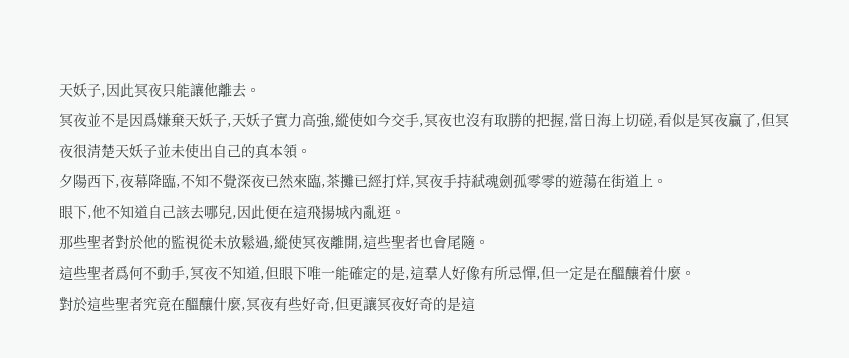天妖子,因此冥夜只能讓他離去。
冥夜並不是因爲嫌棄天妖子,天妖子實力高強,縱使如今交手,冥夜也沒有取勝的把握,當日海上切磋,看似是冥夜贏了,但冥夜很清楚天妖子並未使出自己的真本領。
夕陽西下,夜幕降臨,不知不覺深夜已然來臨,茶攤已經打烊,冥夜手持弒魂劍孤零零的遊蕩在街道上。
眼下,他不知道自己該去哪兒,因此便在這飛揚城內亂逛。
那些聖者對於他的監視從未放鬆過,縱使冥夜離開,這些聖者也會尾隨。
這些聖者爲何不動手,冥夜不知道,但眼下唯一能確定的是,這羣人好像有所忌憚,但一定是在醞釀着什麼。
對於這些聖者究竟在醞釀什麼,冥夜有些好奇,但更讓冥夜好奇的是這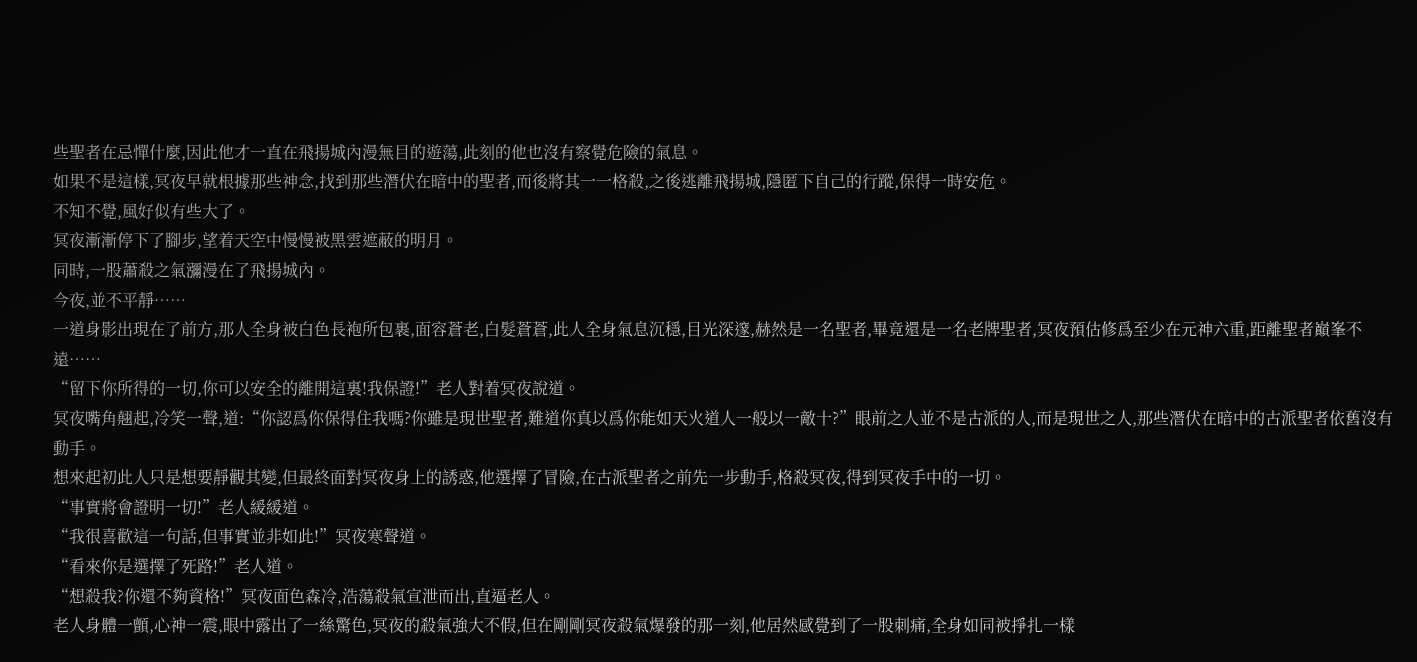些聖者在忌憚什麼,因此他才一直在飛揚城內漫無目的遊蕩,此刻的他也沒有察覺危險的氣息。
如果不是這樣,冥夜早就根據那些神念,找到那些潛伏在暗中的聖者,而後將其一一格殺,之後逃離飛揚城,隱匿下自己的行蹤,保得一時安危。
不知不覺,風好似有些大了。
冥夜漸漸停下了腳步,望着天空中慢慢被黑雲遮蔽的明月。
同時,一股蕭殺之氣瀰漫在了飛揚城內。
今夜,並不平靜……
一道身影出現在了前方,那人全身被白色長袍所包裹,面容蒼老,白髮蒼蒼,此人全身氣息沉穩,目光深邃,赫然是一名聖者,畢竟還是一名老牌聖者,冥夜預估修爲至少在元神六重,距離聖者巔峯不遠……
“留下你所得的一切,你可以安全的離開這裏!我保證!”老人對着冥夜說道。
冥夜嘴角翹起,冷笑一聲,道:“你認爲你保得住我嗎?你雖是現世聖者,難道你真以爲你能如天火道人一般以一敵十?”眼前之人並不是古派的人,而是現世之人,那些潛伏在暗中的古派聖者依舊沒有動手。
想來起初此人只是想要靜觀其變,但最終面對冥夜身上的誘惑,他選擇了冒險,在古派聖者之前先一步動手,格殺冥夜,得到冥夜手中的一切。
“事實將會證明一切!”老人緩緩道。
“我很喜歡這一句話,但事實並非如此!”冥夜寒聲道。
“看來你是選擇了死路!”老人道。
“想殺我?你還不夠資格!”冥夜面色森冷,浩蕩殺氣宣泄而出,直逼老人。
老人身體一顫,心神一震,眼中露出了一絲驚色,冥夜的殺氣強大不假,但在剛剛冥夜殺氣爆發的那一刻,他居然感覺到了一股刺痛,全身如同被掙扎一樣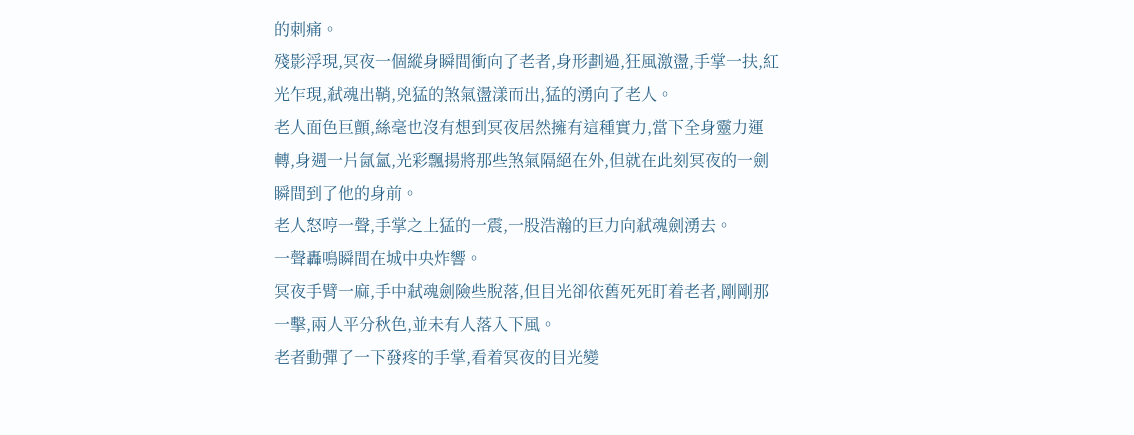的刺痛。
殘影浮現,冥夜一個縱身瞬間衝向了老者,身形劃過,狂風激盪,手掌一扶,紅光乍現,弒魂出鞘,兇猛的煞氣盪漾而出,猛的湧向了老人。
老人面色巨顫,絲毫也沒有想到冥夜居然擁有這種實力,當下全身靈力運轉,身週一片氤氳,光彩飄揚將那些煞氣隔絕在外,但就在此刻冥夜的一劍瞬間到了他的身前。
老人怒哼一聲,手掌之上猛的一震,一股浩瀚的巨力向弒魂劍湧去。
一聲轟鳴瞬間在城中央炸響。
冥夜手臂一麻,手中弒魂劍險些脫落,但目光卻依舊死死盯着老者,剛剛那一擊,兩人平分秋色,並未有人落入下風。
老者動彈了一下發疼的手掌,看着冥夜的目光變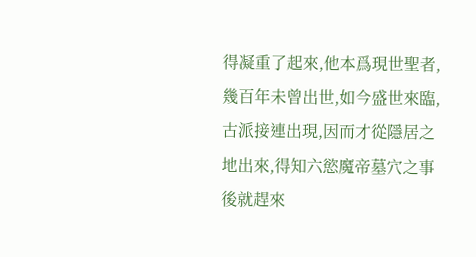得凝重了起來,他本爲現世聖者,幾百年未曾出世,如今盛世來臨,古派接連出現,因而才從隱居之地出來,得知六慾魔帝墓穴之事後就趕來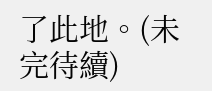了此地。(未完待續)